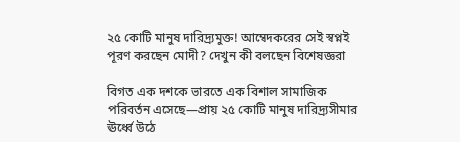২৫ কোটি মানুষ দারিদ্র্যমুক্ত! আম্বেদকরের সেই স্বপ্নই পূরণ করছেন মোদী? দেখুন কী বলছেন বিশেষজ্ঞরা

বিগত এক দশকে ভারতে এক বিশাল সামাজিক পরিবর্তন এসেছে—প্রায় ২৫ কোটি মানুষ দারিদ্র্যসীমার ঊর্ধ্বে উঠে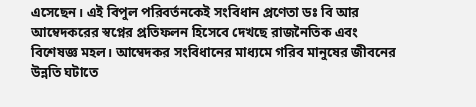এসেছেন। এই বিপুল পরিবর্তনকেই সংবিধান প্রণেতা ডঃ বি আর আম্বেদকরের স্বপ্নের প্রতিফলন হিসেবে দেখছে রাজনৈতিক এবং বিশেষজ্ঞ মহল। আম্বেদকর সংবিধানের মাধ্যমে গরিব মানুষের জীবনের উন্নতি ঘটাতে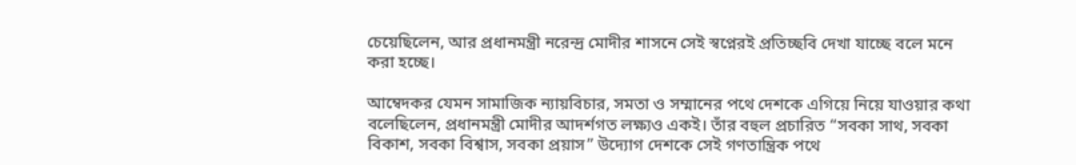চেয়েছিলেন, আর প্রধানমন্ত্রী নরেন্দ্র মোদীর শাসনে সেই স্বপ্নেরই প্রতিচ্ছবি দেখা যাচ্ছে বলে মনে করা হচ্ছে।

আম্বেদকর যেমন সামাজিক ন্যায়বিচার, সমতা ও সম্মানের পথে দেশকে এগিয়ে নিয়ে যাওয়ার কথা বলেছিলেন, প্রধানমন্ত্রী মোদীর আদর্শগত লক্ষ্যও একই। তাঁর বহুল প্রচারিত “সবকা সাথ, সবকা বিকাশ, সবকা বিশ্বাস, সবকা প্রয়াস” উদ্যোগ দেশকে সেই গণতান্ত্রিক পথে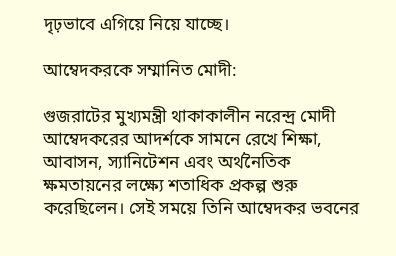দৃঢ়ভাবে এগিয়ে নিয়ে যাচ্ছে।

আম্বেদকরকে সম্মানিত মোদী:

গুজরাটের মুখ্যমন্ত্রী থাকাকালীন নরেন্দ্র মোদী আম্বেদকরের আদর্শকে সামনে রেখে শিক্ষা, আবাসন, স্যানিটেশন এবং অর্থনৈতিক ক্ষমতায়নের লক্ষ্যে শতাধিক প্রকল্প শুরু করেছিলেন। সেই সময়ে তিনি আম্বেদকর ভবনের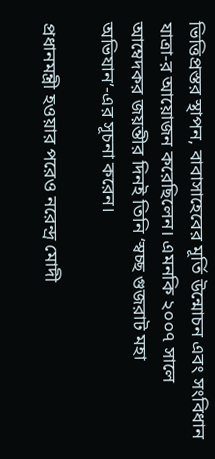ভিত্তিপ্রস্তর স্থাপন, বাবাসাহেবের মূর্তি উন্মোচন এবং সংবিধান যাত্রা-র আয়োজন করেছিলেন। এমনকি ২০০৭ সালে আম্বেদকর জয়ন্তীর দিনই তিনি ‘স্বচ্ছ গুজরাট মহা অভিযান’-এর সূচনা করেন।

প্রধানমন্ত্রী হওয়ার পরেও নরেন্দ্র মোদী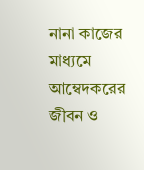নানা কাজের মাধ্যমে আম্বেদকরের জীবন ও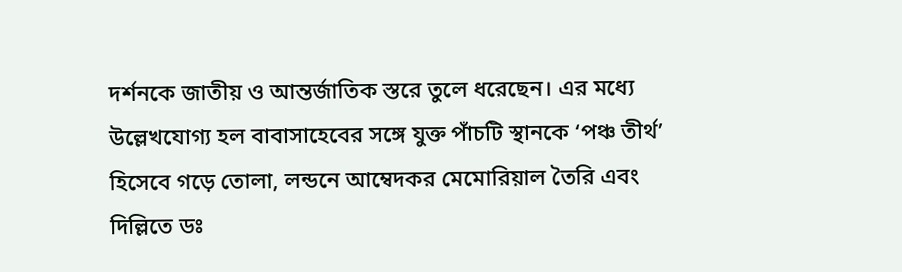দর্শনকে জাতীয় ও আন্তর্জাতিক স্তরে তুলে ধরেছেন। এর মধ্যে উল্লেখযোগ্য হল বাবাসাহেবের সঙ্গে যুক্ত পাঁচটি স্থানকে ‘পঞ্চ তীর্থ’ হিসেবে গড়ে তোলা, লন্ডনে আম্বেদকর মেমোরিয়াল তৈরি এবং দিল্লিতে ডঃ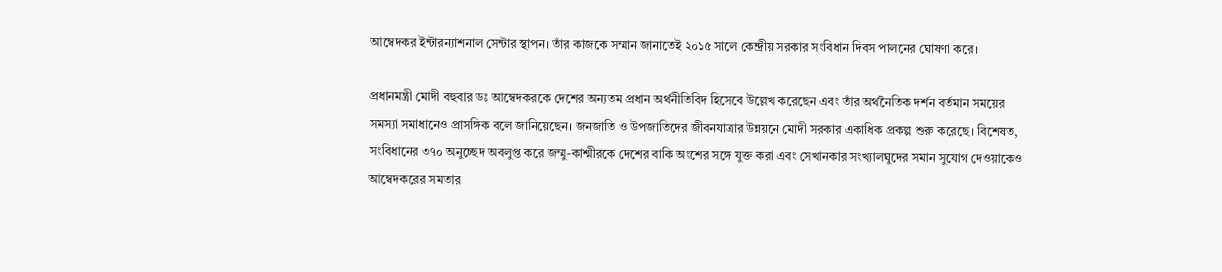আম্বেদকর ইন্টারন্যাশনাল সেন্টার স্থাপন। তাঁর কাজকে সম্মান জানাতেই ২০১৫ সালে কেন্দ্রীয় সরকার সংবিধান দিবস পালনের ঘোষণা করে।

প্রধানমন্ত্রী মোদী বহুবার ডঃ আম্বেদকরকে দেশের অন্যতম প্রধান অর্থনীতিবিদ হিসেবে উল্লেখ করেছেন এবং তাঁর অর্থনৈতিক দর্শন বর্তমান সময়ের সমস্যা সমাধানেও প্রাসঙ্গিক বলে জানিয়েছেন। জনজাতি ও উপজাতিদের জীবনযাত্রার উন্নয়নে মোদী সরকার একাধিক প্রকল্প শুরু করেছে। বিশেষত, সংবিধানের ৩৭০ অনুচ্ছেদ অবলুপ্ত করে জম্মু-কাশ্মীরকে দেশের বাকি অংশের সঙ্গে যুক্ত করা এবং সেখানকার সংখ্যালঘুদের সমান সুযোগ দেওয়াকেও আম্বেদকরের সমতার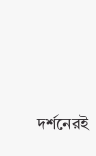দর্শনেরই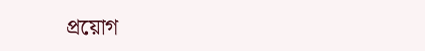প্রয়োগ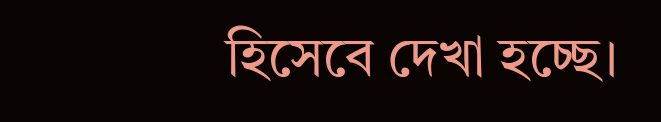হিসেবে দেখা হচ্ছে।